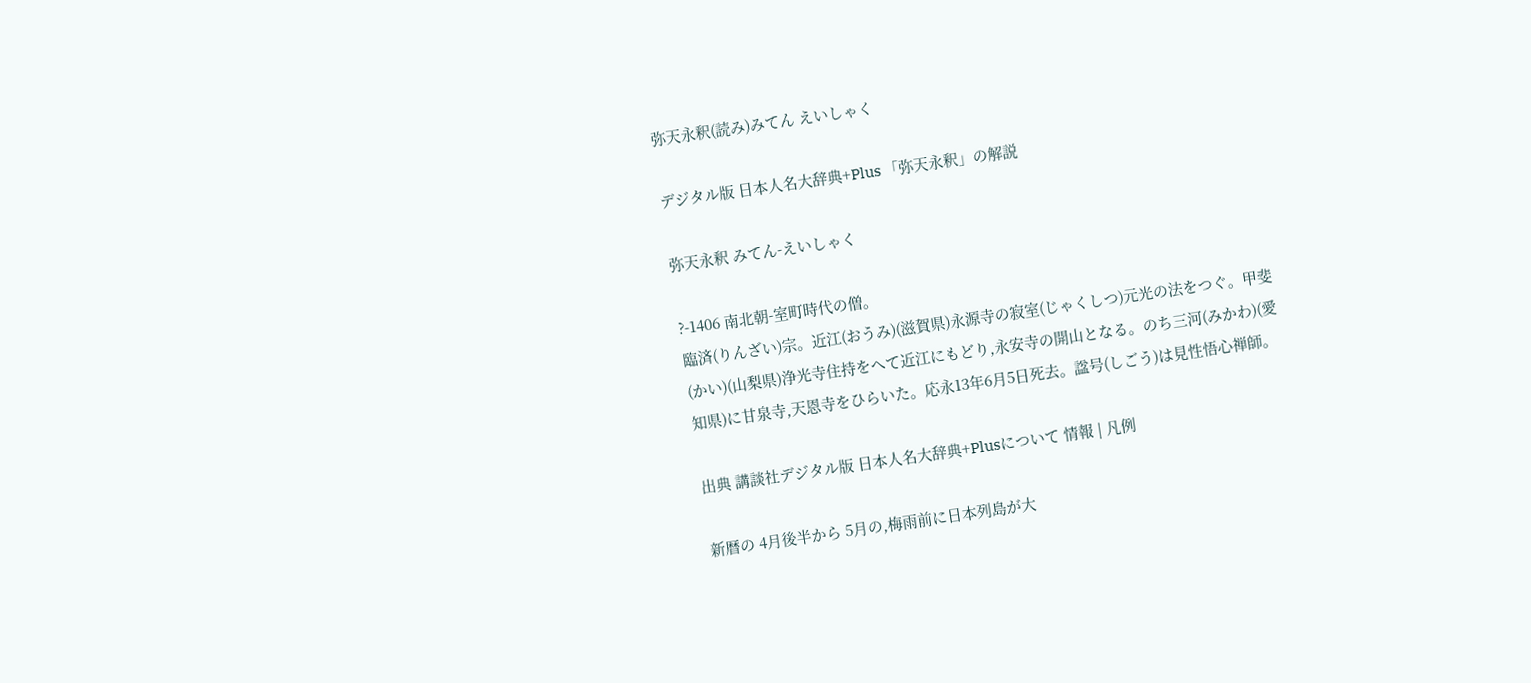弥天永釈(読み)みてん えいしゃく

デジタル版 日本人名大辞典+Plus 「弥天永釈」の解説

弥天永釈 みてん-えいしゃく

?-1406 南北朝-室町時代の僧。
臨済(りんざい)宗。近江(おうみ)(滋賀県)永源寺の寂室(じゃくしつ)元光の法をつぐ。甲斐(かい)(山梨県)浄光寺住持をへて近江にもどり,永安寺の開山となる。のち三河(みかわ)(愛知県)に甘泉寺,天恩寺をひらいた。応永13年6月5日死去。諡号(しごう)は見性悟心禅師。

出典 講談社デジタル版 日本人名大辞典+Plusについて 情報 | 凡例

新暦の 4月後半から 5月の,梅雨前に日本列島が大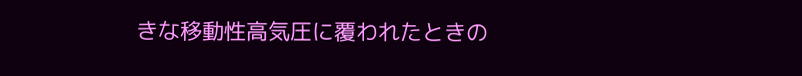きな移動性高気圧に覆われたときの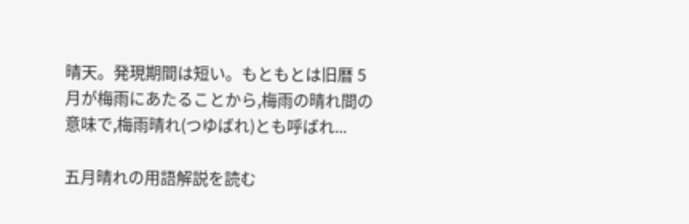晴天。発現期間は短い。もともとは旧暦 5月が梅雨にあたることから,梅雨の晴れ間の意味で,梅雨晴れ(つゆばれ)とも呼ばれ...

五月晴れの用語解説を読む